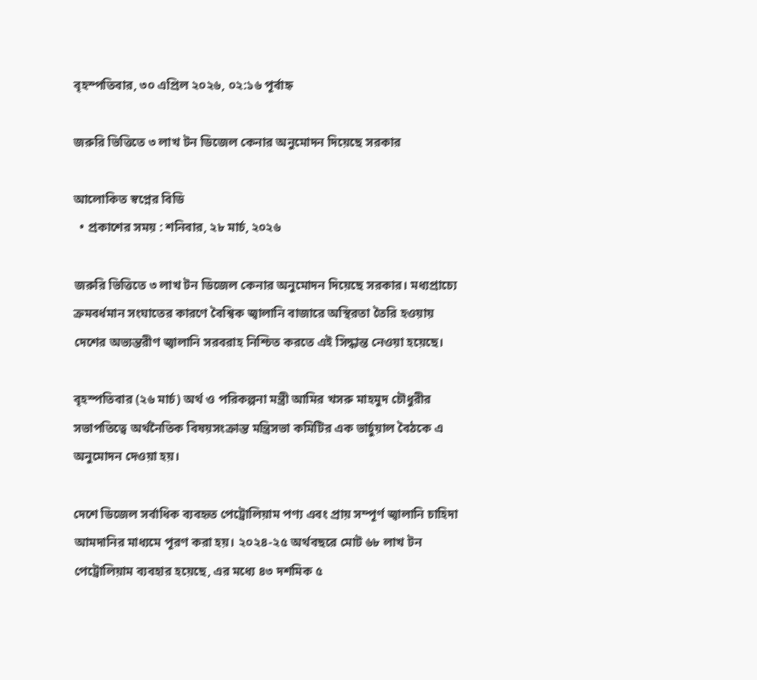বৃহস্পতিবার, ৩০ এপ্রিল ২০২৬, ০২:১৬ পূর্বাহ্ন

জরুরি ভিত্তিতে ৩ লাখ টন ডিজেল কেনার অনুমোদন দিয়েছে সরকার

আলোকিত স্বপ্নের বিডি
  • প্রকাশের সময় : শনিবার, ২৮ মার্চ, ২০২৬

জরুরি ভিত্তিতে ৩ লাখ টন ডিজেল কেনার অনুমোদন দিয়েছে সরকার। মধ্যপ্রাচ্যে ক্রমবর্ধমান সংঘাতের কারণে বৈশ্বিক জ্বালানি বাজারে অস্থিরতা তৈরি হওয়ায় দেশের অভ্যন্তরীণ জ্বালানি সরবরাহ নিশ্চিত করতে এই সিদ্ধান্ত নেওয়া হয়েছে।

বৃহস্পতিবার (২৬ মার্চ) অর্থ ও পরিকল্পনা মন্ত্রী আমির খসরু মাহমুদ চৌধুরীর সভাপতিত্বে অর্থনৈতিক বিষয়সংক্রান্ত মন্ত্রিসভা কমিটির এক ভার্চুয়াল বৈঠকে এ অনুমোদন দেওয়া হয়।

দেশে ডিজেল সর্বাধিক ব্যবহৃত পেট্রোলিয়াম পণ্য এবং প্রায় সম্পূর্ণ জ্বালানি চাহিদা আমদানির মাধ্যমে পূরণ করা হয়। ২০২৪-২৫ অর্থবছরে মোট ৬৮ লাখ টন পেট্রোলিয়াম ব্যবহার হয়েছে, এর মধ্যে ৪৩ দশমিক ৫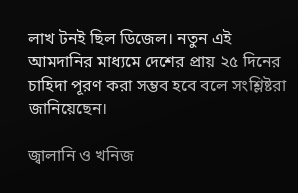লাখ টনই ছিল ডিজেল। নতুন এই আমদানির মাধ্যমে দেশের প্রায় ২৫ দিনের চাহিদা পূরণ করা সম্ভব হবে বলে সংশ্লিষ্টরা জানিয়েছেন।

জ্বালানি ও খনিজ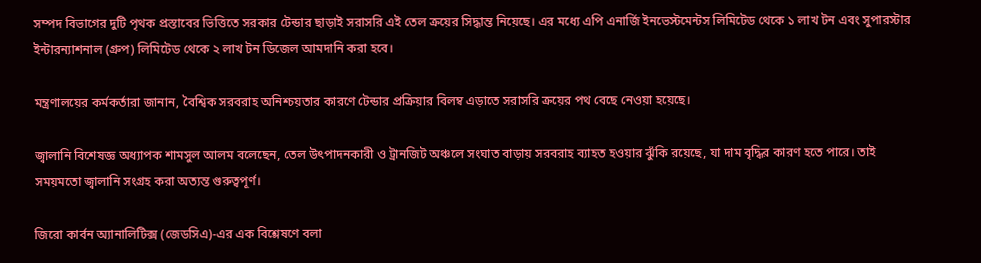সম্পদ বিভাগের দুটি পৃথক প্রস্তাবের ভিত্তিতে সরকার টেন্ডার ছাড়াই সরাসরি এই তেল ক্রয়ের সিদ্ধান্ত নিয়েছে। এর মধ্যে এপি এনার্জি ইনভেস্টমেন্টস লিমিটেড থেকে ১ লাখ টন এবং সুপারস্টার ইন্টারন্যাশনাল (গ্রুপ) লিমিটেড থেকে ২ লাখ টন ডিজেল আমদানি করা হবে।

মন্ত্রণালয়ের কর্মকর্তারা জানান, বৈশ্বিক সরবরাহ অনিশ্চয়তার কারণে টেন্ডার প্রক্রিয়ার বিলম্ব এড়াতে সরাসরি ক্রয়ের পথ বেছে নেওয়া হয়েছে।

জ্বালানি বিশেষজ্ঞ অধ্যাপক শামসুল আলম বলেছেন, তেল উৎপাদনকারী ও ট্রানজিট অঞ্চলে সংঘাত বাড়ায় সরবরাহ ব্যাহত হওয়ার ঝুঁকি রয়েছে, যা দাম বৃদ্ধির কারণ হতে পারে। তাই সময়মতো জ্বালানি সংগ্রহ করা অত্যন্ত গুরুত্বপূর্ণ।

জিরো কার্বন অ্যানালিটিক্স (জেডসিএ)-এর এক বিশ্লেষণে বলা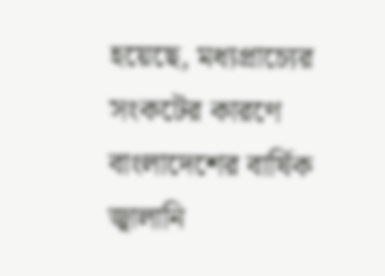হয়েছে, মধ্যপ্রাচ্যের সংকটের কারণে বাংলাদেশের বার্ষিক জ্বালানি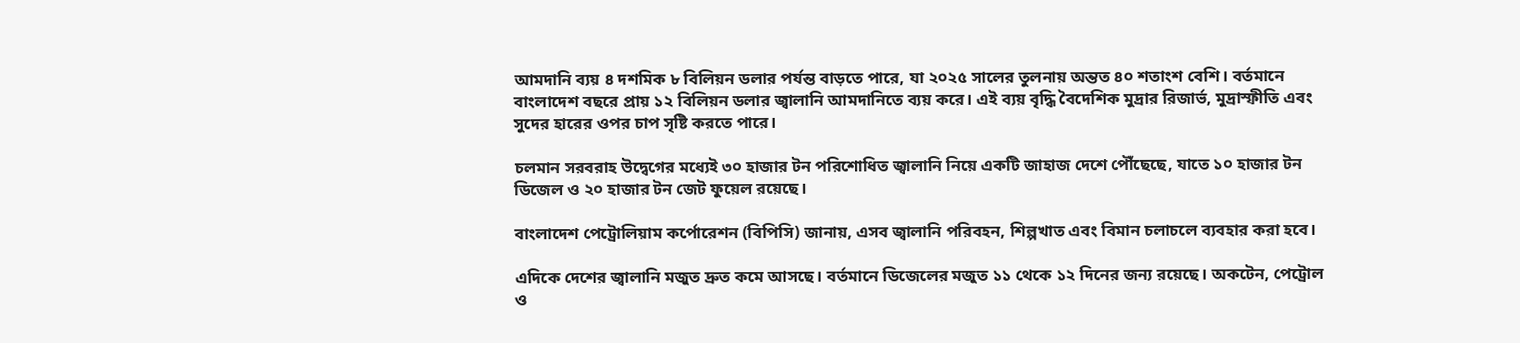আমদানি ব্যয় ৪ দশমিক ৮ বিলিয়ন ডলার পর্যন্ত বাড়তে পারে, যা ২০২৫ সালের তুলনায় অন্তত ৪০ শতাংশ বেশি। বর্তমানে বাংলাদেশ বছরে প্রায় ১২ বিলিয়ন ডলার জ্বালানি আমদানিতে ব্যয় করে। এই ব্যয় বৃদ্ধি বৈদেশিক মুদ্রার রিজার্ভ, মুদ্রাস্ফীতি এবং সুদের হারের ওপর চাপ সৃষ্টি করতে পারে।

চলমান সরবরাহ উদ্বেগের মধ্যেই ৩০ হাজার টন পরিশোধিত জ্বালানি নিয়ে একটি জাহাজ দেশে পৌঁছেছে, যাতে ১০ হাজার টন ডিজেল ও ২০ হাজার টন জেট ফুয়েল রয়েছে।

বাংলাদেশ পেট্রোলিয়াম কর্পোরেশন (বিপিসি) জানায়, এসব জ্বালানি পরিবহন, শিল্পখাত এবং বিমান চলাচলে ব্যবহার করা হবে।

এদিকে দেশের জ্বালানি মজুত দ্রুত কমে আসছে। বর্তমানে ডিজেলের মজুত ১১ থেকে ১২ দিনের জন্য রয়েছে। অকটেন, পেট্রোল ও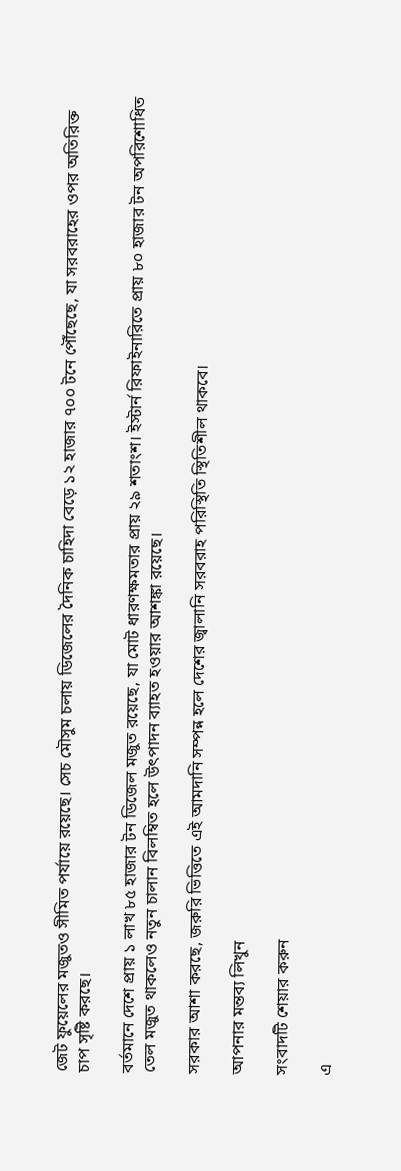জেট ফুয়েলের মজুতও সীমিত পর্যায়ে রয়েছে। সেচ মৌসুম চলায় ডিজেলের দৈনিক চাহিদা বেড়ে ১২ হাজার ৭০০ টনে পৌঁছেছে, যা সরবরাহের ওপর অতিরিক্ত চাপ সৃষ্টি করছে।

বর্তমানে দেশে প্রায় ১ লাখ ৮৫ হাজার টন ডিজেল মজুত রয়েছে, যা মোট ধারণক্ষমতার প্রায় ২৯ শতাংশ। ইস্টার্ন রিফাইনারিতে প্রায় ৮০ হাজার টন অপরিশোধিত তেল মজুত থাকলেও নতুন চালান বিলম্বিত হলে উৎপাদন ব্যাহত হওয়ার আশঙ্কা রয়েছে।

সরকার আশা করছে, জরুরি ভিত্তিতে এই আমদানি সম্পন্ন হলে দেশের জ্বালানি সরবরাহ পরিস্থিতি স্থিতিশীল থাকবে।

আপনার মন্তব্য লিখুন

সংবাদটি শেয়ার করুন

এ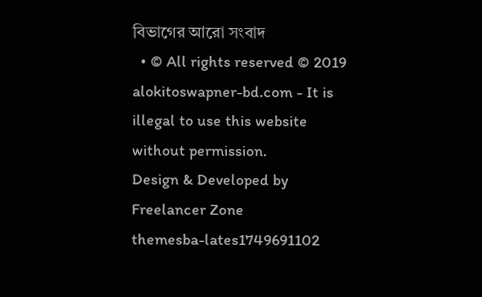বিভাগের আরো সংবাদ
  • © All rights reserved © 2019 alokitoswapner-bd.com - It is illegal to use this website without permission.
Design & Developed by Freelancer Zone
themesba-lates1749691102